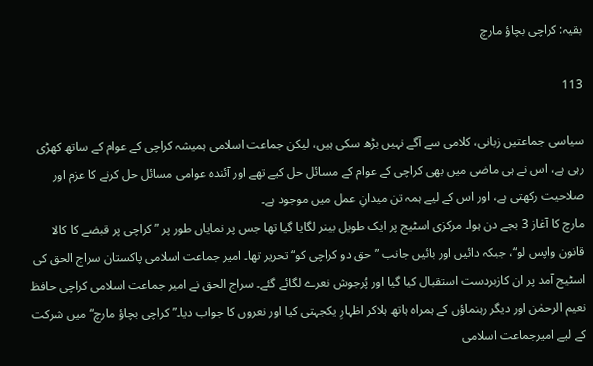بقیہ: کراچی بچاؤ مارچ

113

سیاسی جماعتیں زبانی، کلامی سے آگے نہیں بڑھ سکی ہیں، لیکن جماعت اسلامی ہمیشہ کراچی کے عوام کے ساتھ کھڑی رہی ہے، اس نے ہی ماضی میں بھی کراچی کے عوام کے مسائل حل کیے تھے اور آئندہ عوامی مسائل حل کرنے کا عزم اور صلاحیت رکھتی ہے، اور اس کے لیے ہمہ تن میدانِ عمل میں موجود ہے۔
مارچ کا آغاز 3 بجے دن ہوا۔ مرکزی اسٹیج پر ایک طویل بینر لگایا گیا تھا جس پر نمایاں طور پر ”کراچی پر قبضے کا کالا قانون واپس لو“، جبکہ دائیں اور بائیں جانب ”حق دو کراچی کو“ تحریر تھا۔ امیر جماعت اسلامی پاکستان سراج الحق کی اسٹیج آمد پر ان کازبردست استقبال کیا گیا اور پُرجوش نعرے لگائے گئے۔ سراج الحق نے امیر جماعت اسلامی کراچی حافظ نعیم الرحمٰن اور دیگر رہنماؤں کے ہمراہ ہاتھ ہلاکر اظہارِ یکجہتی کیا اور نعروں کا جواب دیا۔”کراچی بچاؤ مارچ“ میں شرکت کے لیے امیرجماعت اسلامی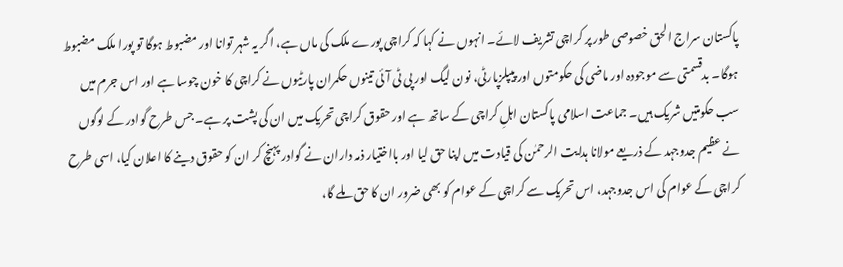پاکستان سراج الحق خصوصی طور پر کراچی تشریف لائے۔ انہوں نے کہا کہ کراچی پورے ملک کی ماں ہے، اگر یہ شہر توانا اور مضبوط ہوگا تو پورا ملک مضبوط ہوگا۔ بدقسمتی سے موجودہ اور ماضی کی حکومتوں اور پیپلزپارٹی، نون لیگ اور پی ٹی آئی تینوں حکمران پارٹیوں نے کراچی کا خون چوسا ہے اور اس جرم میں سب حکومتیں شریک ہیں۔ جماعت اسلامی پاکستان اہلِ کراچی کے ساتھ ہے اور حقوق کراچی تحریک میں ان کی پشت پر ہے۔ جس طرح گوادر کے لوگوں نے عظیم جدوجہد کے ذریعے مولانا ہدایت الرحمٰن کی قیادت میں اپنا حق لیا اور بااختیار ذمہ داران نے گوادر پہنچ کر ان کو حقوق دینے کا اعلان کیا، اسی طرح کراچی کے عوام کی اس جدوجہد، اس تحریک سے کراچی کے عوام کو بھی ضرور ان کا حق ملے گا،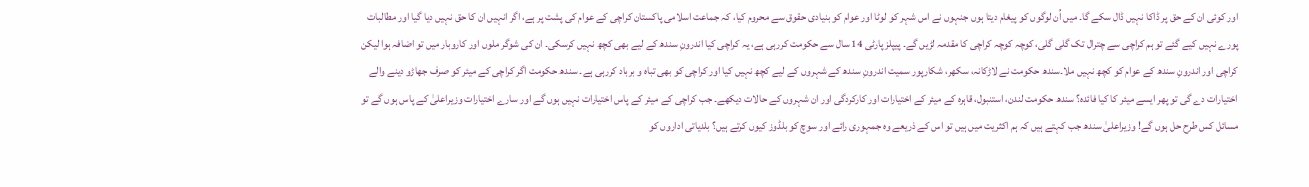اور کوئی ان کے حق پر ڈاکا نہیں ڈال سکے گا۔ میں اُن لوگوں کو پیغام دیتا ہوں جنہوں نے اس شہر کو لوٹا اور عوام کو بنیادی حقوق سے محروم کیا، کہ جماعت اسلامی پاکستان کراچی کے عوام کی پشت پر ہے، اگر انہیں ان کا حق نہیں دیا گیا اور مطالبات پورے نہیں کیے گئے تو ہم کراچی سے چترال تک گلی گلی، کوچہ کوچہ کراچی کا مقدمہ لڑیں گے۔ پیپلز پارٹی 14 سال سے حکومت کررہی ہے، یہ کراچی کیا اندرونِ سندھ کے لیے بھی کچھ نہیں کرسکی۔ ان کی شوگر ملوں اور کاروبار میں تو اضافہ ہوا لیکن کراچی اور اندرونِ سندھ کے عوام کو کچھ نہیں ملا۔سندھ حکومت نے لاڑکانہ، سکھر، شکارپور سمیت اندرونِ سندھ کے شہروں کے لیے کچھ نہیں کیا اور کراچی کو بھی تباہ و برباد کررہی ہے۔ سندھ حکومت اگر کراچی کے میئر کو صرف جھاڑو دینے والے اختیارات دے گی تو پھر ایسے میئر کا کیا فائدہ؟ سندھ حکومت لندن، استنبول، قاہرہ کے میئر کے اختیارات اور کارکردگی اور ان شہروں کے حالات دیکھے۔ جب کراچی کے میئر کے پاس اختیارات نہیں ہوں گے اور سارے اختیارات وزیراعلیٰ کے پاس ہوں گے تو مسائل کس طرح حل ہوں گے! وزیراعلیٰ سندھ جب کہتے ہیں کہ ہم اکثریت میں ہیں تو اس کے ذریعے وہ جمہوری رائے اور سوچ کو بلڈوز کیوں کرتے ہیں؟ بلدیاتی اداروں کو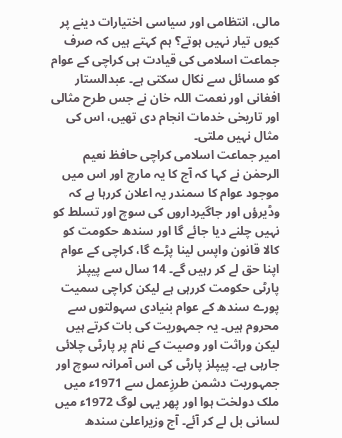مالی، انتظامی اور سیاسی اختیارات دینے پر کیوں تیار نہیں ہوتے؟ ہم کہتے ہیں کہ صرف جماعت اسلامی کی قیادت ہی کراچی کے عوام کو مسائل سے نکال سکتی ہے۔ عبدالستار افغانی اور نعمت اللہ خان نے جس طرح مثالی اور تاریخی خدمات انجام دی تھیں، اس کی مثال نہیں ملتی۔
امیر جماعت اسلامی کراچی حافظ نعیم الرحمٰن نے کہا کہ آج کا یہ مارچ اور اس میں موجود عوام کا سمندر یہ اعلان کررہا ہے کہ وڈیرؤں اور جاگیرداروں کی سوچ اور تسلط کو نہیں چلنے دیا جائے گا اور سندھ حکومت کو کالا قانون واپس لینا پڑے گا، کراچی کے عوام اپنا حق لے کر رہیں گے۔ 14 سال سے پیپلز پارٹی حکومت کررہی ہے لیکن کراچی سمیت پورے سندھ کے عوام بنیادی سہولتوں سے محروم ہیں۔ یہ جمہوریت کی بات کرتے ہیں لیکن وراثت اور وصیت کے نام پر پارٹی چلائی جارہی ہے۔ پیپلز پارٹی کی اس آمرانہ سوچ اور جمہوریت دشمن طرزِعمل سے 1971ء میں ملک دولخت ہوا اور پھر یہی لوگ 1972ء میں لسانی بل لے کر آئے۔ آج وزیراعلیٰ سندھ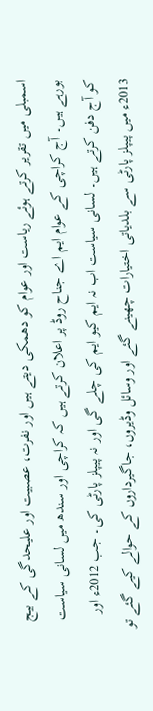اسمبلی میں تقریر کرتے ہوئے ریاست اور عوام کو دھمکی دیتے ہیں اور نفرت، عصبیت اور علیحدگی کے بیج بورہے ہیں۔ آج کراچی کے عوام ایم اے جناح روڈ پر اعلان کرتے ہیں کہ کراچی اور سندھ میں لسانی سیاست کو آج دفن کرتے ہیں۔ لسانی سیاست اب نہ ایم کیو ایم کی چلے گی اور نہ پیپلز پارٹی کی۔ جب 2012ء اور 2013ء میں پیپلز پارٹی سے بلدیاتی اختیارات چھینے گئے اور وسائل وڈیروں، جاگیرداروں کے حوالے کیے گئے تو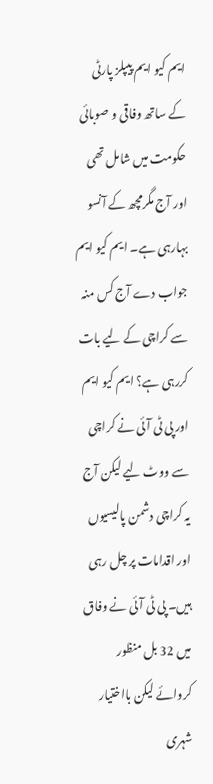ایم کیو ایم پیپلز پارٹی کے ساتھ وفاقی و صوبائی حکومت میں شامل تھی اور آج مگرمچھ کے آنسو بہارہی ہے۔ ایم کیو ایم جواب دے آج کس منہ سے کراچی کے لیے بات کررہی ہے؟ ایم کیو ایم اور پی ٹی آئی نے کراچی سے ووٹ لیے لیکن آج یہ کراچی دشمن پالیسیوں اور اقدامات پر چل رہی ہیں۔ پی ٹی آئی نے وفاق میں 32 بل منظور کروائے لیکن بااختیار شہری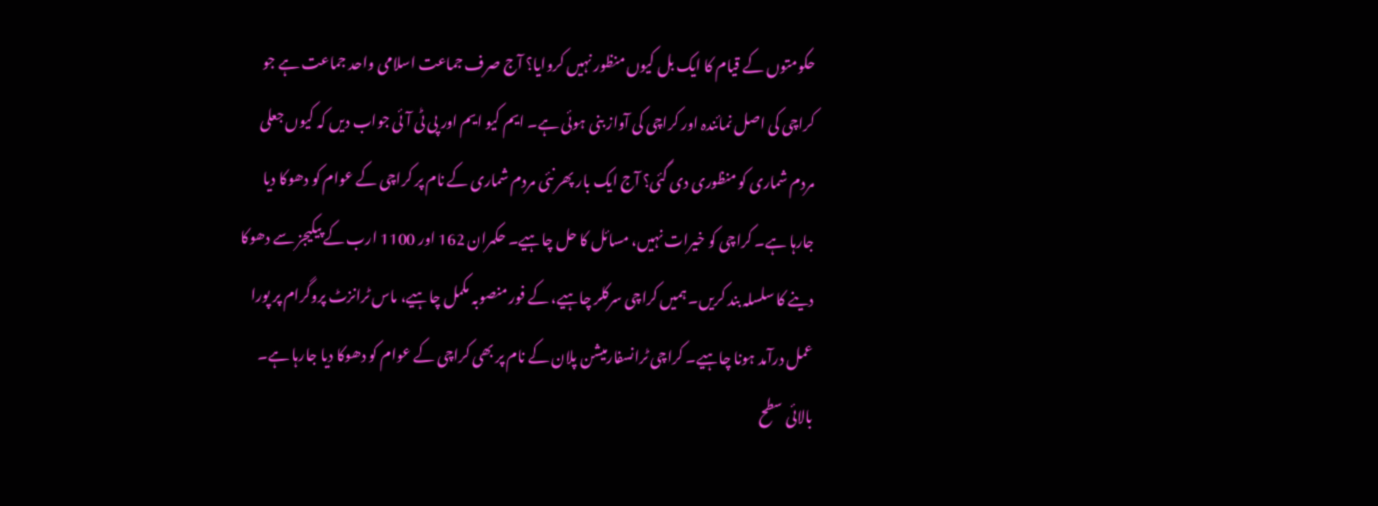حکومتوں کے قیام کا ایک بل کیوں منظور نہیں کروایا؟ آج صرف جماعت اسلامی واحد جماعت ہے جو کراچی کی اصل نمائندہ اور کراچی کی آواز بنی ہوئی ہے۔ ایم کیو ایم اور پی ٹی آئی جواب دیں کہ کیوں جعلی مردم شماری کو منظوری دی گئی؟ آج ایک بار پھر نئی مردم شماری کے نام پر کراچی کے عوام کو دھوکا دیا جارہا ہے۔ کراچی کو خیرات نہیں، مسائل کا حل چاہیے۔ حکمران 162 اور 1100 ارب کے پیکیجز سے دھوکا دینے کا سلسلہ بند کریں۔ ہمیں کراچی سرکلر چاہیے، کے فور منصوبہ مکمل چاہیے، ماس ٹرانزٹ پروگرام پر پورا عمل درآمد ہونا چاہیے۔ کراچی ٹرانسفارمیشن پلان کے نام پر بھی کراچی کے عوام کو دھوکا دیا جارہا ہے۔ بالائی سطح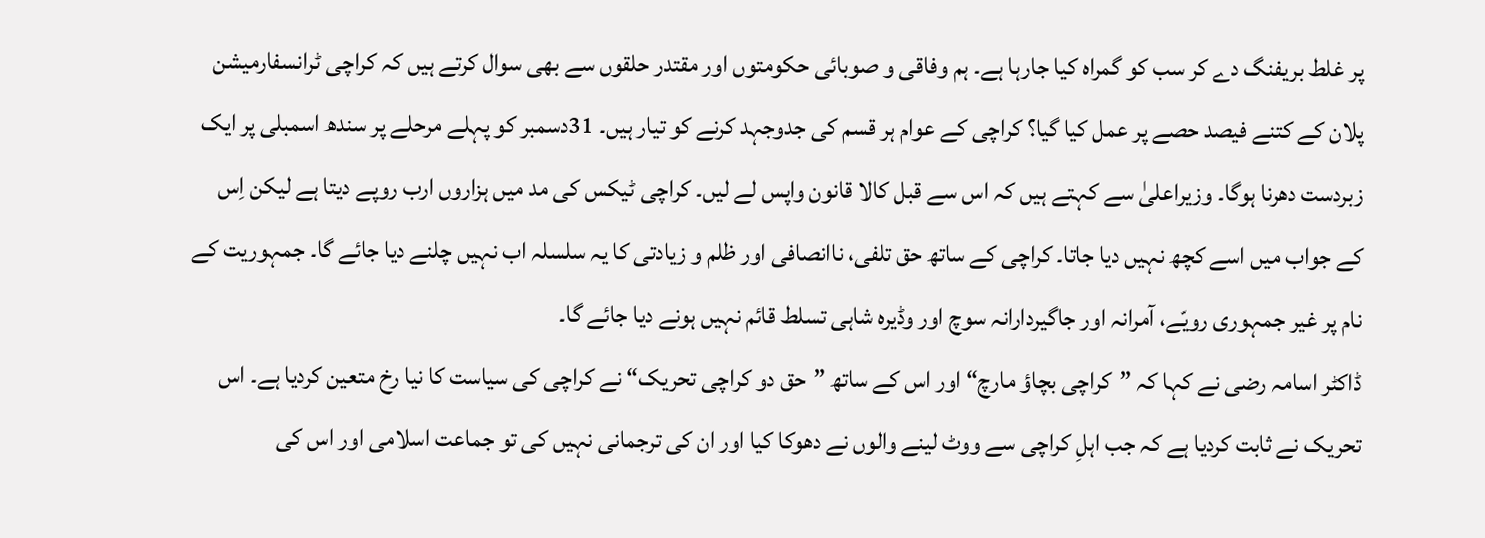پر غلط بریفنگ دے کر سب کو گمراہ کیا جارہا ہے۔ ہم وفاقی و صوبائی حکومتوں اور مقتدر حلقوں سے بھی سوال کرتے ہیں کہ کراچی ٹرانسفارمیشن پلان کے کتنے فیصد حصے پر عمل کیا گیا؟ کراچی کے عوام ہر قسم کی جدوجہد کرنے کو تیار ہیں۔ 31دسمبر کو پہلے مرحلے پر سندھ اسمبلی پر ایک زبردست دھرنا ہوگا۔ وزیراعلیٰ سے کہتے ہیں کہ اس سے قبل کالا قانون واپس لے لیں۔ کراچی ٹیکس کی مد میں ہزاروں ارب روپے دیتا ہے لیکن اِس کے جواب میں اسے کچھ نہیں دیا جاتا۔ کراچی کے ساتھ حق تلفی، ناانصافی اور ظلم و زیادتی کا یہ سلسلہ اب نہیں چلنے دیا جائے گا۔ جمہوریت کے نام پر غیر جمہوری رویّے، آمرانہ اور جاگیردارانہ سوچ اور وڈیرہ شاہی تسلط قائم نہیں ہونے دیا جائے گا۔
ڈاکٹر اسامہ رضی نے کہا کہ ”کراچی بچاؤ مارچ“ اور اس کے ساتھ ”حق دو کراچی تحریک“ نے کراچی کی سیاست کا نیا رخ متعین کردیا ہے۔ اس تحریک نے ثابت کردیا ہے کہ جب اہلِ کراچی سے ووٹ لینے والوں نے دھوکا کیا اور ان کی ترجمانی نہیں کی تو جماعت اسلامی اور اس کی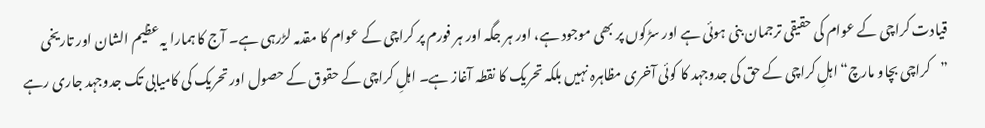قیادت کراچی کے عوام کی حقیقی ترجمان بنی ہوئی ہے اور سڑکوں پر بھی موجود ہے، اور ہر جگہ اور ہر فورم پر کراچی کے عوام کا مقدمہ لڑرہی ہے۔ آج کا ہمارا یہ عظیم الشان اور تاریخی ”کراچی بچاو مارچ“ اہلِ کراچی کے حق کی جدوجہد کا کوئی آخری مظاہرہ نہیں بلکہ تحریک کا نقطہ آغاز ہے۔ اہلِ کراچی کے حقوق کے حصول اور تحریک کی کامیابی تک جدوجہد جاری رہے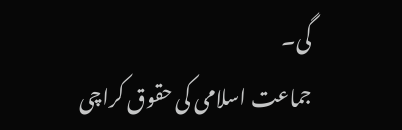گی۔
جماعت اسلامی کی حقوق کراچی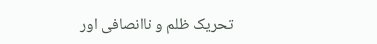تحریک ظلم و ناانصافی اور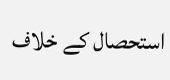استحصال کے خلاف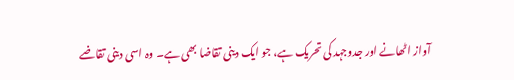آواز اٹھانے اور جدوجہد کی تحریک ہے، جو ایک دینی تقاضا بھی ہے۔ وہ اسی دینی تقاضے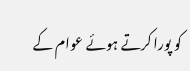کو پورا کرتے ہوئے عوام کے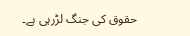حقوق کی جنگ لڑرہی ہے۔